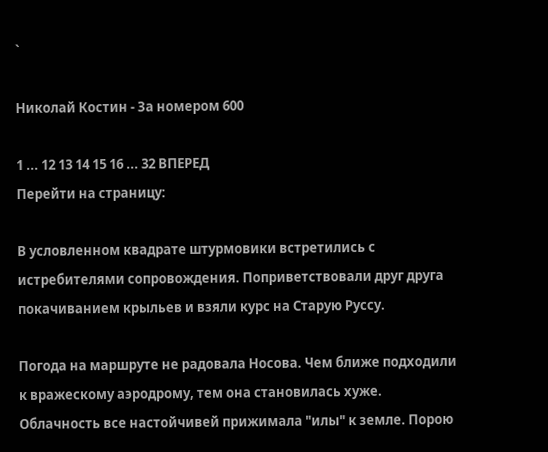`

Николай Костин - За номером 600

1 ... 12 13 14 15 16 ... 32 ВПЕРЕД
Перейти на страницу:

В условленном квадрате штурмовики встретились с истребителями сопровождения. Поприветствовали друг друга покачиванием крыльев и взяли курс на Старую Руссу.

Погода на маршруте не радовала Носова. Чем ближе подходили к вражескому аэродрому, тем она становилась хуже. Облачность все настойчивей прижимала "илы" к земле. Порою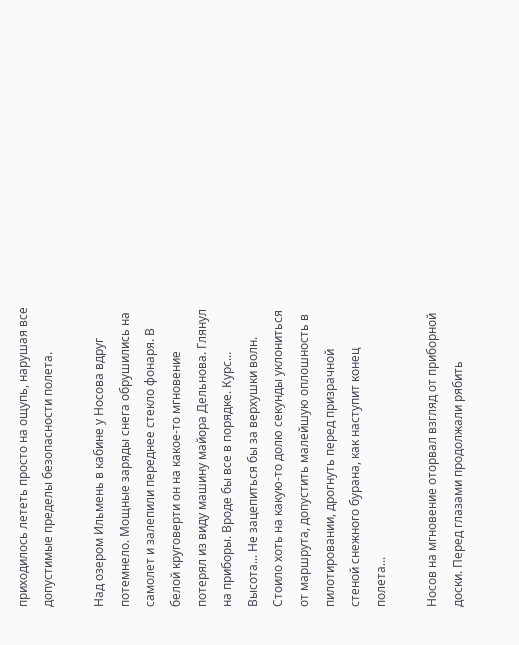приходилось лететь просто на ощупь, нарушая все допустимые пределы безопасности полета.

Над озером Ильмень в кабине у Носова вдруг потемнело. Мощные заряды снега обрушились на самолет и залепили переднее стекло фонаря. В белой круговерти он на какое-то мгновение потерял из виду машину майора Дельнова. Глянул на приборы. Вроде бы все в порядке. Курс... Высота... Не зацепиться бы за верхушки волн. Стоило хоть на какую-то долю секунды уклониться от маршрута, допустить малейшую оплошность в пилотировании, дрогнуть перед призрачной стеной снежного бурана, как наступит конец полета...

Носов на мгновение оторвал взгляд от приборной доски. Перед глазами продолжали рябить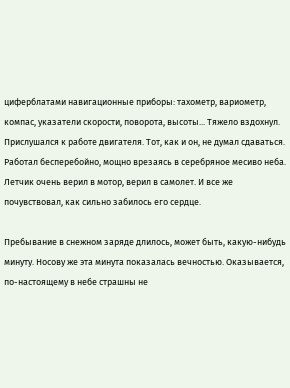циферблатами навигационные приборы: тахометр, вариометр, компас, указатели скорости, поворота, высоты... Тяжело вздохнул. Прислушался к работе двигателя. Тот, как и он, не думал сдаваться. Работал бесперебойно, мощно врезаясь в серебряное месиво неба. Летчик очень верил в мотор, верил в самолет. И все же почувствовал, как сильно забилось его сердце.

Пребывание в снежном заряде длилось, может быть, какую-нибудь минуту. Носову же эта минута показалась вечностью. Оказывается, по-настоящему в небе страшны не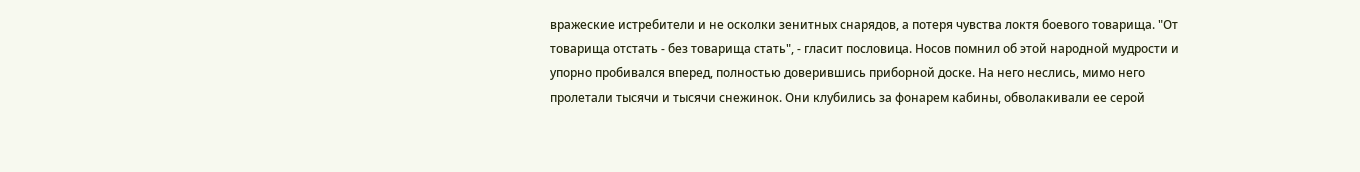вражеские истребители и не осколки зенитных снарядов, а потеря чувства локтя боевого товарища. "От товарища отстать - без товарища стать", - гласит пословица. Носов помнил об этой народной мудрости и упорно пробивался вперед, полностью доверившись приборной доске. На него неслись, мимо него пролетали тысячи и тысячи снежинок. Они клубились за фонарем кабины, обволакивали ее серой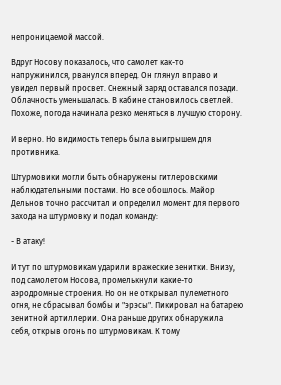непроницаемой массой.

Вдруг Носову показалось, что самолет как-то напружинился, рванулся вперед. Он глянул вправо и увидел первый просвет. Снежный заряд оставался позади. Облачность уменьшалась. В кабине становилось светлей. Похоже, погода начинала резко меняться в лучшую сторону.

И верно. Но видимость теперь была выигрышем для противника.

Штурмовики могли быть обнаружены гитлеровскими наблюдательными постами. Но все обошлось. Майор Дельнов точно рассчитал и определил момент для первого захода на штурмовку и подал команду:

- В атаку!

И тут по штурмовикам ударили вражеские зенитки. Внизу, под самолетом Носова, промелькнули какие-то аэродромные строения. Но он не открывал пулеметного огня, не сбрасывал бомбы и "эрэсы". Пикировал на батарею зенитной артиллерии. Она раньше других обнаружила себя, открыв огонь по штурмовикам. К тому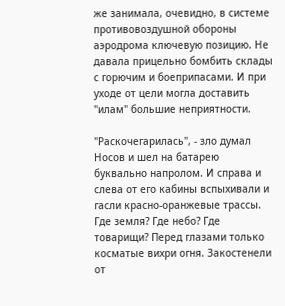же занимала, очевидно, в системе противовоздушной обороны аэродрома ключевую позицию. Не давала прицельно бомбить склады с горючим и боеприпасами. И при уходе от цели могла доставить "илам" большие неприятности.

"Раскочегарилась", - зло думал Носов и шел на батарею буквально напролом. И справа и слева от его кабины вспыхивали и гасли красно-оранжевые трассы. Где земля? Где небо? Где товарищи? Перед глазами только косматые вихри огня. Закостенели от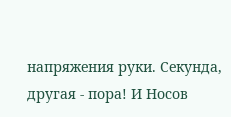напряжения руки. Секунда, другая - пора! И Носов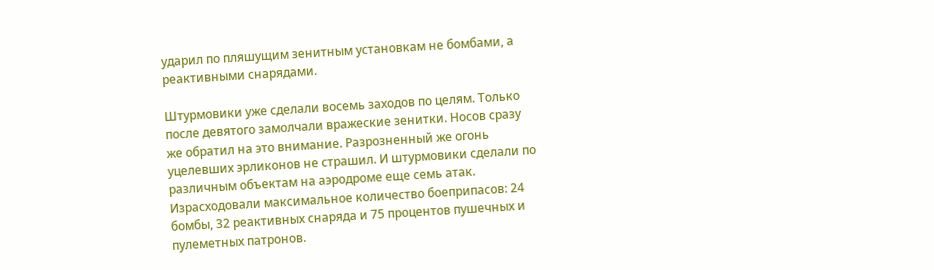ударил по пляшущим зенитным установкам не бомбами, а реактивными снарядами.

Штурмовики уже сделали восемь заходов по целям. Только после девятого замолчали вражеские зенитки. Носов сразу же обратил на это внимание. Разрозненный же огонь уцелевших эрликонов не страшил. И штурмовики сделали по различным объектам на аэродроме еще семь атак. Израсходовали максимальное количество боеприпасов: 24 бомбы, 32 реактивных снаряда и 75 процентов пушечных и пулеметных патронов.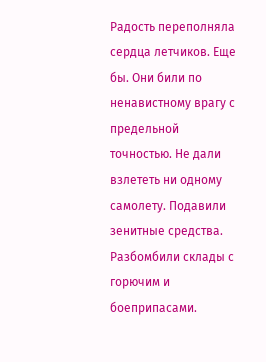Радость переполняла сердца летчиков. Еще бы. Они били по ненавистному врагу с предельной точностью. Не дали взлететь ни одному самолету. Подавили зенитные средства. Разбомбили склады с горючим и боеприпасами.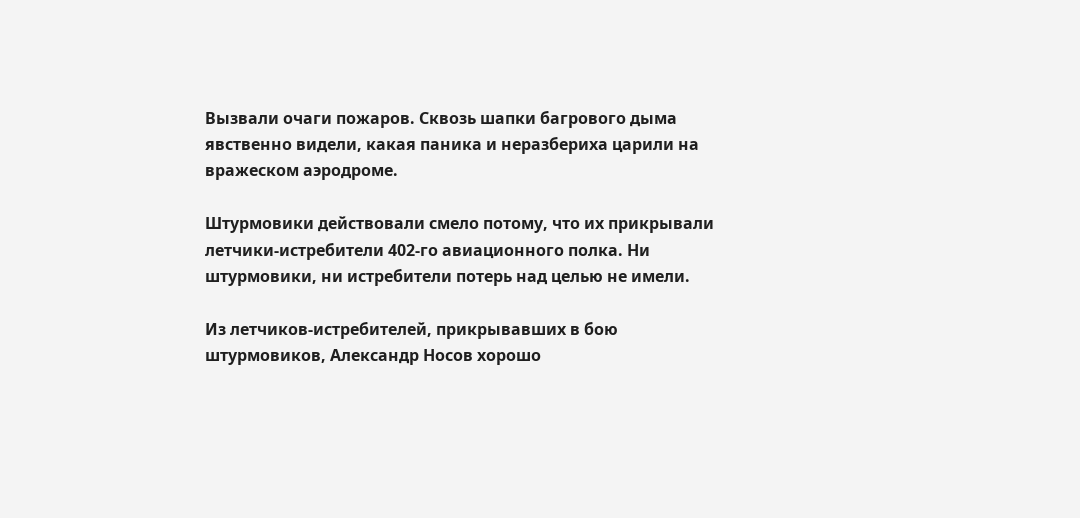Вызвали очаги пожаров. Сквозь шапки багрового дыма явственно видели, какая паника и неразбериха царили на вражеском аэродроме.

Штурмовики действовали смело потому, что их прикрывали летчики-истребители 402-го авиационного полка. Ни штурмовики, ни истребители потерь над целью не имели.

Из летчиков-истребителей, прикрывавших в бою штурмовиков, Александр Носов хорошо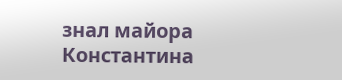знал майора Константина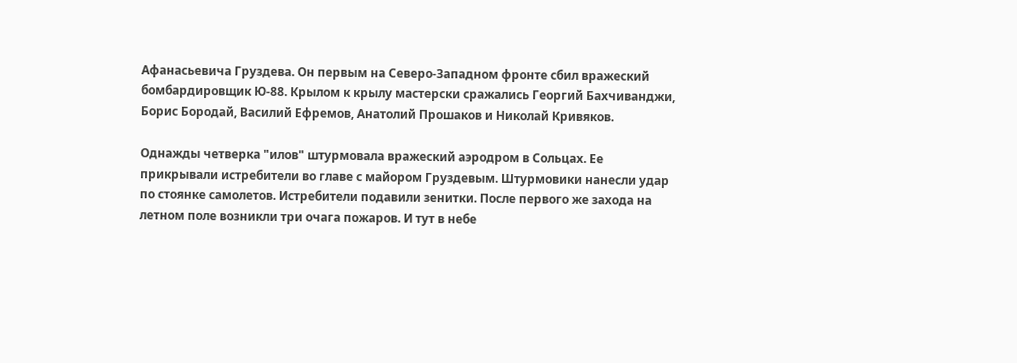Афанасьевича Груздева. Он первым на Северо-Западном фронте сбил вражеский бомбардировщик Ю-88. Крылом к крылу мастерски сражались Георгий Бахчиванджи, Борис Бородай, Василий Ефремов, Анатолий Прошаков и Николай Кривяков.

Однажды четверка "илов" штурмовала вражеский аэродром в Сольцах. Ее прикрывали истребители во главе с майором Груздевым. Штурмовики нанесли удар по стоянке самолетов. Истребители подавили зенитки. После первого же захода на летном поле возникли три очага пожаров. И тут в небе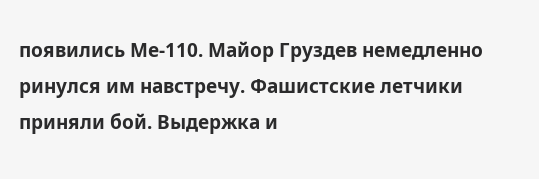появились Ме-110. Майор Груздев немедленно ринулся им навстречу. Фашистские летчики приняли бой. Выдержка и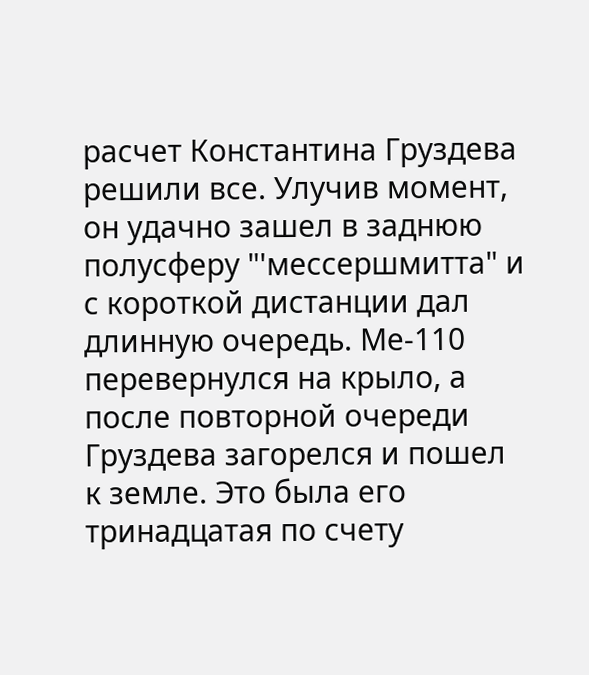расчет Константина Груздева решили все. Улучив момент, он удачно зашел в заднюю полусферу "'мессершмитта" и с короткой дистанции дал длинную очередь. Ме-110 перевернулся на крыло, а после повторной очереди Груздева загорелся и пошел к земле. Это была его тринадцатая по счету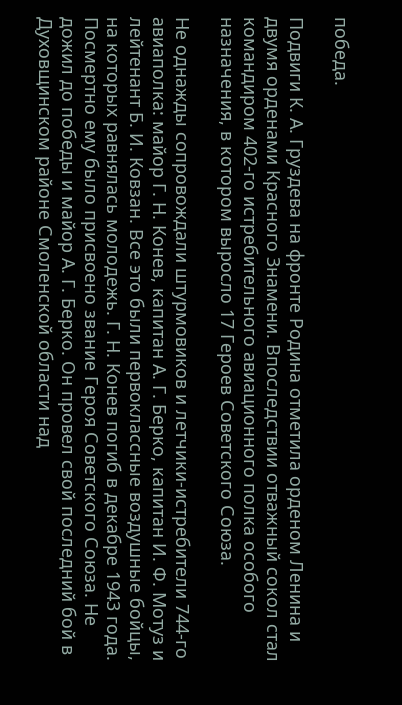победа.

Подвиги К. А. Груздева на фронте Родина отметила орденом Ленина и двумя орденами Красного Знамени. Впоследствии отважный сокол стал командиром 402-го истребительного авиационного полка особого назначения, в котором выросло 17 Героев Советского Союза.

Не однажды сопровождали штурмовиков и летчики-истребители 744-го авиаполка: майор Г. Н. Конев, капитан А. Г. Берко, капитан И. Ф. Мотуз и лейтенант Б. И. Ковзан. Все это были первоклассные воздушные бойцы, на которых равнялась молодежь. Г. Н. Конев погиб в декабре 1943 года. Посмертно ему было присвоено звание Героя Советского Союза. Не дожил до победы и майор А. Г. Берко. Он провел свой последний бой в Духовщинском районе Смоленской области над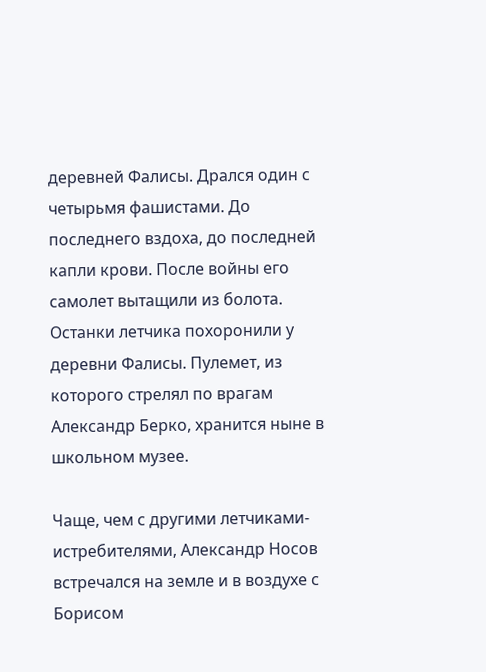деревней Фалисы. Дрался один с четырьмя фашистами. До последнего вздоха, до последней капли крови. После войны его самолет вытащили из болота. Останки летчика похоронили у деревни Фалисы. Пулемет, из которого стрелял по врагам Александр Берко, хранится ныне в школьном музее.

Чаще, чем с другими летчиками-истребителями, Александр Носов встречался на земле и в воздухе с Борисом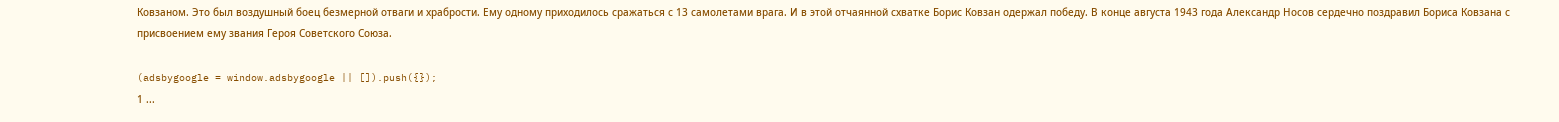Ковзаном. Это был воздушный боец безмерной отваги и храбрости. Ему одному приходилось сражаться с 13 самолетами врага. И в этой отчаянной схватке Борис Ковзан одержал победу. В конце августа 1943 года Александр Носов сердечно поздравил Бориса Ковзана с присвоением ему звания Героя Советского Союза.

(adsbygoogle = window.adsbygoogle || []).push({});
1 ...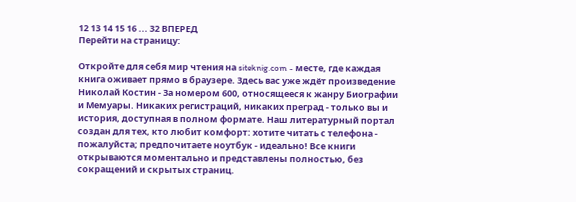12 13 14 15 16 ... 32 ВПЕРЕД
Перейти на страницу:

Откройте для себя мир чтения на siteknig.com - месте, где каждая книга оживает прямо в браузере. Здесь вас уже ждёт произведение Николай Костин - За номером 600, относящееся к жанру Биографии и Мемуары. Никаких регистраций, никаких преград - только вы и история, доступная в полном формате. Наш литературный портал создан для тех, кто любит комфорт: хотите читать с телефона - пожалуйста; предпочитаете ноутбук - идеально! Все книги открываются моментально и представлены полностью, без сокращений и скрытых страниц.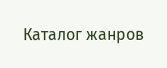Каталог жанров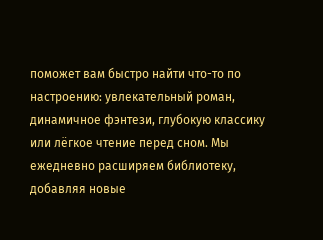поможет вам быстро найти что-то по настроению: увлекательный роман, динамичное фэнтези, глубокую классику или лёгкое чтение перед сном. Мы ежедневно расширяем библиотеку, добавляя новые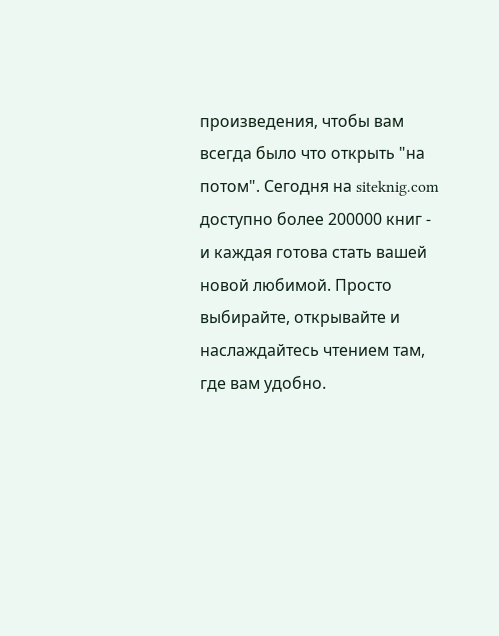произведения, чтобы вам всегда было что открыть "на потом". Сегодня на siteknig.com доступно более 200000 книг - и каждая готова стать вашей новой любимой. Просто выбирайте, открывайте и наслаждайтесь чтением там, где вам удобно.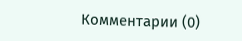Комментарии (0)